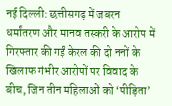नई दिल्ली: छत्तीसगढ़ में जबरन धर्मांतरण और मानव तस्करी के आरोप में गिरफ्तार की गईं केरल की दो ननों के खिलाफ गंभीर आरोपों पर विवाद के बीच, जिन तीन महिलाओं को ‘पीड़िता’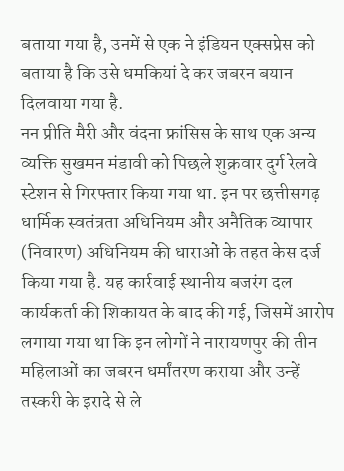बताया गया है, उनमें से एक ने इंडियन एक्सप्रेस को बताया है कि उसे धमकियां दे कर जबरन बयान दिलवाया गया है.
नन प्रीति मैरी और वंदना फ्रांसिस के साथ एक अन्य व्यक्ति सुखमन मंडावी को पिछले शुक्रवार दुर्ग रेलवे स्टेशन से गिरफ्तार किया गया था. इन पर छत्तीसगढ़ धार्मिक स्वतंत्रता अधिनियम और अनैतिक व्यापार (निवारण) अधिनियम की धाराओं के तहत केस दर्ज किया गया है. यह कार्रवाई स्थानीय बजरंग दल कार्यकर्ता की शिकायत के बाद की गई, जिसमें आरोप लगाया गया था कि इन लोगों ने नारायणपुर की तीन महिलाओं का जबरन धर्मांतरण कराया और उन्हें तस्करी के इरादे से ले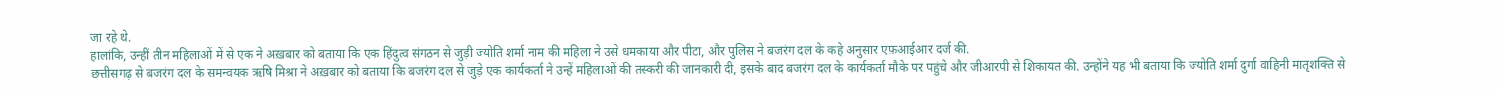जा रहे थे.
हालांकि, उन्हीं तीन महिलाओं में से एक ने अख़बार को बताया कि एक हिंदुत्व संगठन से जुड़ी ज्योति शर्मा नाम की महिला ने उसे धमकाया और पीटा, और पुलिस ने बजरंग दल के कहे अनुसार एफ़आईआर दर्ज की.
छत्तीसगढ़ से बजरंग दल के समन्वयक ऋषि मिश्रा ने अख़बार को बताया कि बजरंग दल से जुड़े एक कार्यकर्ता ने उन्हें महिलाओं की तस्करी की जानकारी दी, इसके बाद बजरंग दल के कार्यकर्ता मौके पर पहुंचे और जीआरपी से शिकायत की. उन्होंने यह भी बताया कि ज्योति शर्मा दुर्गा वाहिनी मातृशक्ति से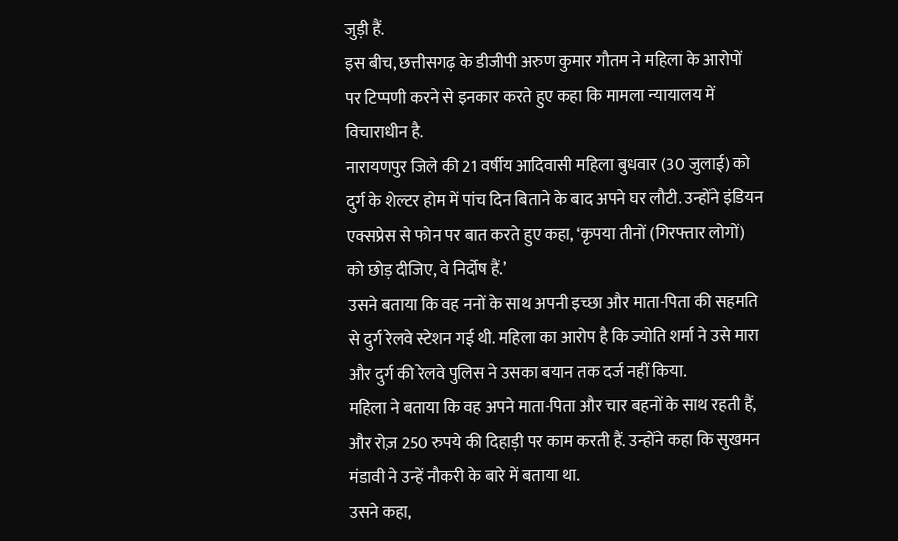जुड़ी हैं.
इस बीच, छत्तीसगढ़ के डीजीपी अरुण कुमार गौतम ने महिला के आरोपों पर टिप्पणी करने से इनकार करते हुए कहा कि मामला न्यायालय में विचाराधीन है.
नारायणपुर जिले की 21 वर्षीय आदिवासी महिला बुधवार (30 जुलाई) को दुर्ग के शेल्टर होम में पांच दिन बिताने के बाद अपने घर लौटी. उन्होंने इंडियन एक्सप्रेस से फोन पर बात करते हुए कहा, ‘कृपया तीनों (गिरफ्तार लोगों) को छोड़ दीजिए, वे निर्दोष हैं.’
उसने बताया कि वह ननों के साथ अपनी इच्छा और माता-पिता की सहमति से दुर्ग रेलवे स्टेशन गई थी. महिला का आरोप है कि ज्योति शर्मा ने उसे मारा और दुर्ग की रेलवे पुलिस ने उसका बयान तक दर्ज नहीं किया.
महिला ने बताया कि वह अपने माता-पिता और चार बहनों के साथ रहती हैं, और रोज़ 250 रुपये की दिहाड़ी पर काम करती हैं. उन्होंने कहा कि सुखमन मंडावी ने उन्हें नौकरी के बारे में बताया था.
उसने कहा,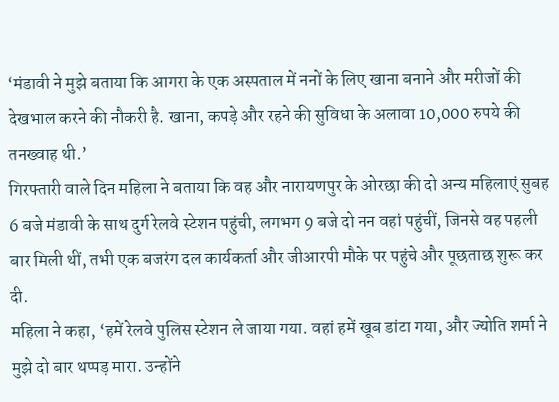‘मंडावी ने मुझे बताया कि आगरा के एक अस्पताल में ननों के लिए खाना बनाने और मरीजों की देखभाल करने की नौकरी है. खाना, कपड़े और रहने की सुविधा के अलावा 10,000 रुपये की तनख्वाह थी.’
गिरफ्तारी वाले दिन महिला ने बताया कि वह और नारायणपुर के ओरछा की दो अन्य महिलाएं सुबह 6 बजे मंडावी के साथ दुर्ग रेलवे स्टेशन पहुंची, लगभग 9 बजे दो नन वहां पहुंचीं, जिनसे वह पहली बार मिली थीं, तभी एक बजरंग दल कार्यकर्ता और जीआरपी मौके पर पहुंचे और पूछताछ शुरू कर दी.
महिला ने कहा, ‘हमें रेलवे पुलिस स्टेशन ले जाया गया. वहां हमें खूब डांटा गया, और ज्योति शर्मा ने मुझे दो बार थप्पड़ मारा. उन्होंने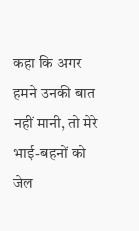कहा कि अगर हमने उनकी बात नहीं मानी, तो मेरे भाई-बहनों को जेल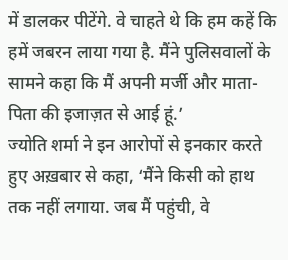में डालकर पीटेंगे. वे चाहते थे कि हम कहें कि हमें जबरन लाया गया है. मैंने पुलिसवालों के सामने कहा कि मैं अपनी मर्जी और माता-पिता की इजाज़त से आई हूं.’
ज्योति शर्मा ने इन आरोपों से इनकार करते हुए अख़बार से कहा, ‘मैंने किसी को हाथ तक नहीं लगाया. जब मैं पहुंची, वे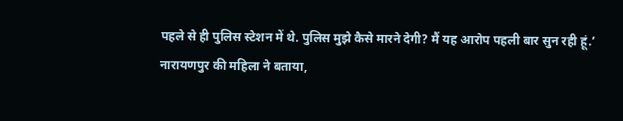पहले से ही पुलिस स्टेशन में थे. पुलिस मुझे कैसे मारने देगी? मैं यह आरोप पहली बार सुन रही हूं.’
नारायणपुर की महिला ने बताया,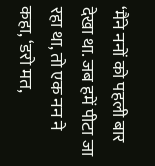‘मैंने ननों को पहली बार देखा था. जब हमें पीटा जा रहा था, तो एक नन ने कहा, ‘डरो मत,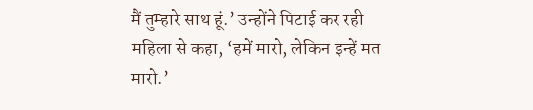मैं तुम्हारे साथ हूं.’ उन्होंने पिटाई कर रही महिला से कहा, ‘हमें मारो, लेकिन इन्हें मत मारो.’